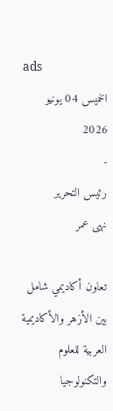ads
الخميس 04 يونيو 2026
-
رئيس التحرير
نهى عمر

تعاون أكاديمي شامل بين الأزهر والأكاديمية العربية للعلوم والتكنولوجيا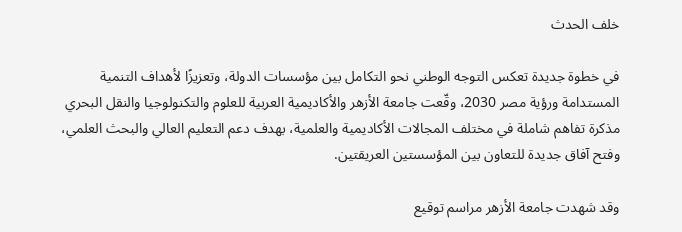خلف الحدث

في خطوة جديدة تعكس التوجه الوطني نحو التكامل بين مؤسسات الدولة، وتعزيزًا لأهداف التنمية المستدامة ورؤية مصر 2030، وقّعت جامعة الأزهر والأكاديمية العربية للعلوم والتكنولوجيا والنقل البحري مذكرة تفاهم شاملة في مختلف المجالات الأكاديمية والعلمية، بهدف دعم التعليم العالي والبحث العلمي، وفتح آفاق جديدة للتعاون بين المؤسستين العريقتين.

وقد شهدت جامعة الأزهر مراسم توقيع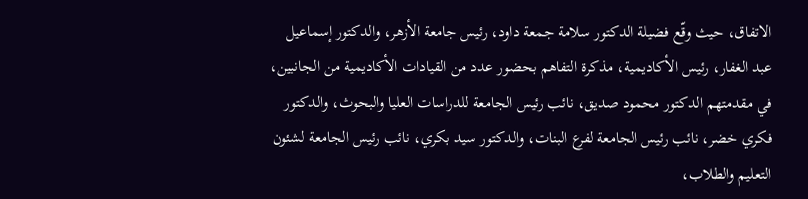الاتفاق، حيث وقّع فضيلة الدكتور سلامة جمعة داود، رئيس جامعة الأزهر، والدكتور إسماعيل عبد الغفار، رئيس الأكاديمية، مذكرة التفاهم بحضور عدد من القيادات الأكاديمية من الجانبين، في مقدمتهم الدكتور محمود صديق، نائب رئيس الجامعة للدراسات العليا والبحوث، والدكتور فكري خضر، نائب رئيس الجامعة لفرع البنات، والدكتور سيد بكري، نائب رئيس الجامعة لشئون التعليم والطلاب،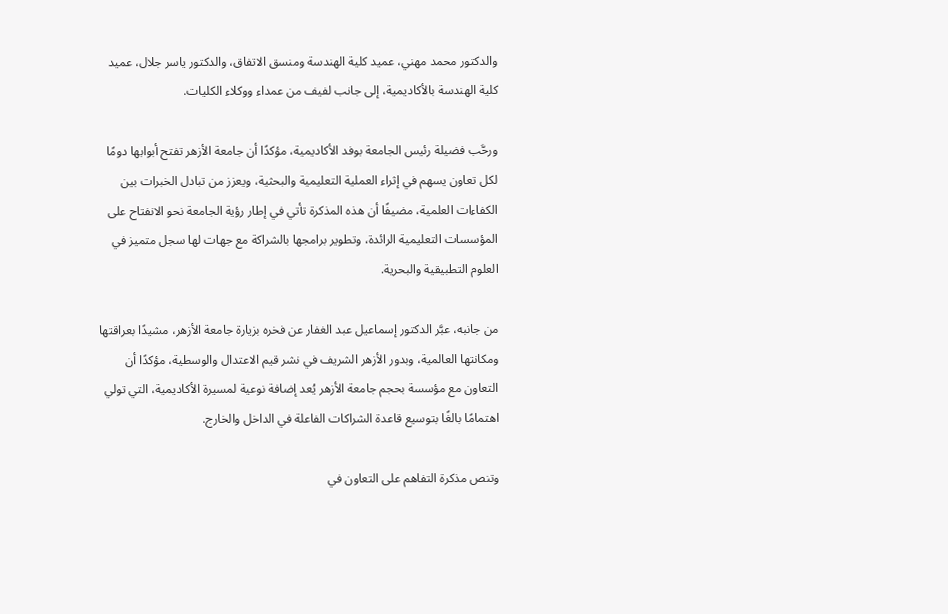والدكتور محمد مهني، عميد كلية الهندسة ومنسق الاتفاق، والدكتور ياسر جلال، عميد كلية الهندسة بالأكاديمية، إلى جانب لفيف من عمداء ووكلاء الكليات.

ورحَّب فضيلة رئيس الجامعة بوفد الأكاديمية، مؤكدًا أن جامعة الأزهر تفتح أبوابها دومًا لكل تعاون يسهم في إثراء العملية التعليمية والبحثية، ويعزز من تبادل الخبرات بين الكفاءات العلمية، مضيفًا أن هذه المذكرة تأتي في إطار رؤية الجامعة نحو الانفتاح على المؤسسات التعليمية الرائدة، وتطوير برامجها بالشراكة مع جهات لها سجل متميز في العلوم التطبيقية والبحرية.

من جانبه، عبَّر الدكتور إسماعيل عبد الغفار عن فخره بزيارة جامعة الأزهر، مشيدًا بعراقتها ومكانتها العالمية، وبدور الأزهر الشريف في نشر قيم الاعتدال والوسطية، مؤكدًا أن التعاون مع مؤسسة بحجم جامعة الأزهر يُعد إضافة نوعية لمسيرة الأكاديمية، التي تولي اهتمامًا بالغًا بتوسيع قاعدة الشراكات الفاعلة في الداخل والخارج.

وتنص مذكرة التفاهم على التعاون في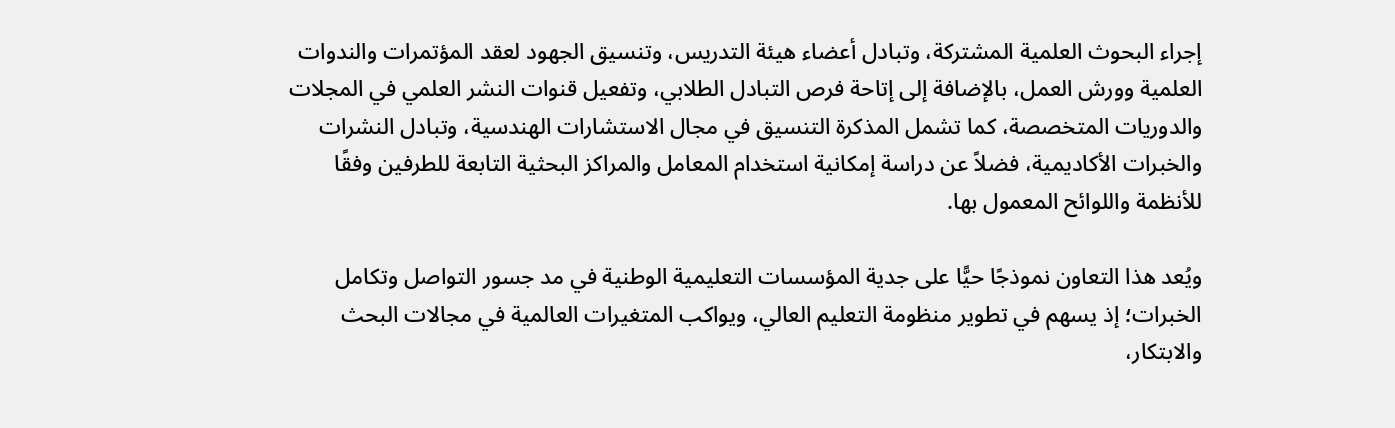إجراء البحوث العلمية المشتركة، وتبادل أعضاء هيئة التدريس، وتنسيق الجهود لعقد المؤتمرات والندوات العلمية وورش العمل، بالإضافة إلى إتاحة فرص التبادل الطلابي، وتفعيل قنوات النشر العلمي في المجلات والدوريات المتخصصة، كما تشمل المذكرة التنسيق في مجال الاستشارات الهندسية، وتبادل النشرات والخبرات الأكاديمية، فضلاً عن دراسة إمكانية استخدام المعامل والمراكز البحثية التابعة للطرفين وفقًا للأنظمة واللوائح المعمول بها.

ويُعد هذا التعاون نموذجًا حيًّا على جدية المؤسسات التعليمية الوطنية في مد جسور التواصل وتكامل الخبرات؛ إذ يسهم في تطوير منظومة التعليم العالي، ويواكب المتغيرات العالمية في مجالات البحث والابتكار،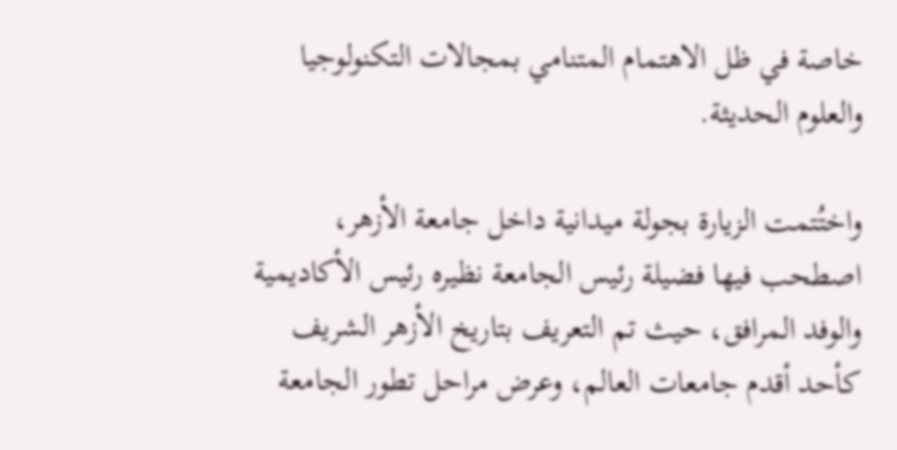خاصة في ظل الاهتمام المتنامي بمجالات التكنولوجيا والعلوم الحديثة.

واختُتمت الزيارة بجولة ميدانية داخل جامعة الأزهر، اصطحب فيها فضيلة رئيس الجامعة نظيره رئيس الأكاديمية والوفد المرافق، حيث تم التعريف بتاريخ الأزهر الشريف كأحد أقدم جامعات العالم، وعرض مراحل تطور الجامعة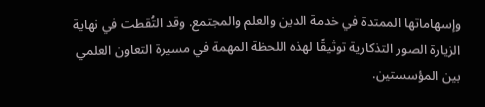وإسهاماتها الممتدة في خدمة الدين والعلم والمجتمع. وقد التُقطت في نهاية الزيارة الصور التذكارية توثيقًا لهذه اللحظة المهمة في مسيرة التعاون العلمي بين المؤسستين.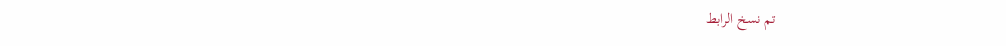تم نسخ الرابط